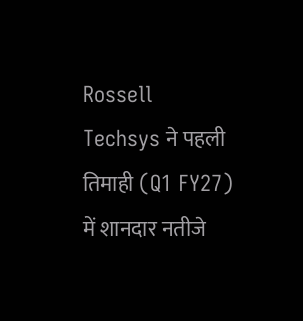Rossell Techsys ने पहली तिमाही (Q1 FY27) में शानदार नतीजे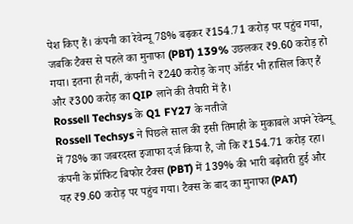पेश किए हैं। कंपनी का रेवेन्यू 78% बढ़कर ₹154.71 करोड़ पर पहुंच गया, जबकि टैक्स से पहले का मुनाफा (PBT) 139% उछलकर ₹9.60 करोड़ हो गया। इतना ही नहीं, कंपनी ने ₹240 करोड़ के नए ऑर्डर भी हासिल किए हैं और ₹300 करोड़ का QIP लाने की तैयारी में है।
Rossell Techsys के Q1 FY27 के नतीजे
Rossell Techsys ने पिछले साल की इसी तिमाही के मुकाबले अपने रेवेन्यू में 78% का जबरदस्त इजाफा दर्ज किया है, जो कि ₹154.71 करोड़ रहा। कंपनी के प्रॉफिट बिफोर टैक्स (PBT) में 139% की भारी बढ़ोतरी हुई और यह ₹9.60 करोड़ पर पहुंच गया। टैक्स के बाद का मुनाफा (PAT)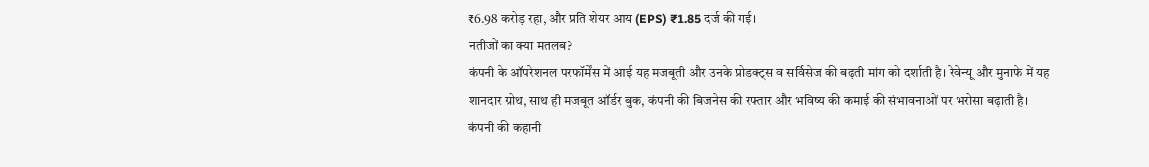₹6.98 करोड़ रहा, और प्रति शेयर आय (EPS) ₹1.85 दर्ज की गई।
नतीजों का क्या मतलब?
कंपनी के ऑपरेशनल परफॉर्मेंस में आई यह मजबूती और उनके प्रोडक्ट्स व सर्विसेज की बढ़ती मांग को दर्शाती है। रेवेन्यू और मुनाफे में यह शानदार ग्रोथ, साथ ही मजबूत ऑर्डर बुक, कंपनी की बिजनेस की रफ्तार और भविष्य की कमाई की संभावनाओं पर भरोसा बढ़ाती है।
कंपनी की कहानी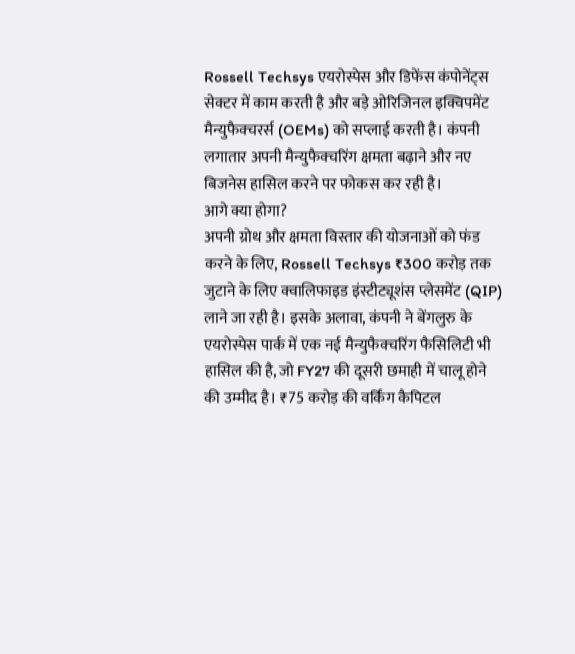Rossell Techsys एयरोस्पेस और डिफेंस कंपोनेंट्स सेक्टर में काम करती है और बड़े ओरिजिनल इक्विपमेंट मैन्युफैक्चरर्स (OEMs) को सप्लाई करती है। कंपनी लगातार अपनी मैन्युफैक्चरिंग क्षमता बढ़ाने और नए बिजनेस हासिल करने पर फोकस कर रही है।
आगे क्या होगा?
अपनी ग्रोथ और क्षमता विस्तार की योजनाओं को फंड करने के लिए, Rossell Techsys ₹300 करोड़ तक जुटाने के लिए क्वालिफाइड इंस्टीट्यूशंस प्लेसमेंट (QIP) लाने जा रही है। इसके अलावा, कंपनी ने बेंगलुरु के एयरोस्पेस पार्क में एक नई मैन्युफैक्चरिंग फैसिलिटी भी हासिल की है, जो FY27 की दूसरी छमाही में चालू होने की उम्मीद है। ₹75 करोड़ की वर्किंग कैपिटल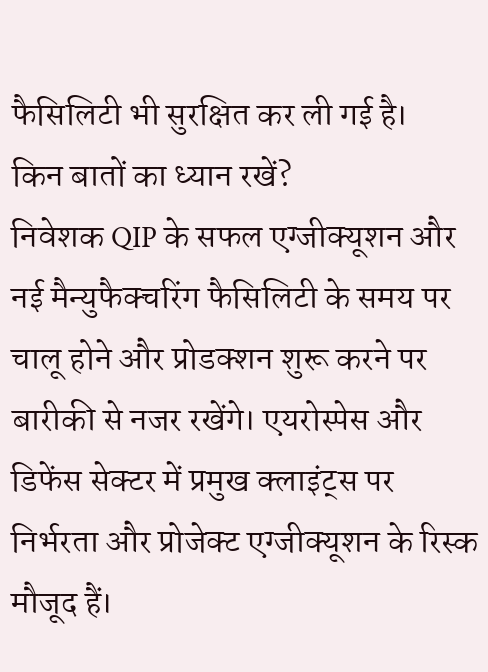फैसिलिटी भी सुरक्षित कर ली गई है।
किन बातों का ध्यान रखें?
निवेशक QIP के सफल एग्जीक्यूशन और नई मैन्युफैक्चरिंग फैसिलिटी के समय पर चालू होने और प्रोडक्शन शुरू करने पर बारीकी से नजर रखेंगे। एयरोस्पेस और डिफेंस सेक्टर में प्रमुख क्लाइंट्स पर निर्भरता और प्रोजेक्ट एग्जीक्यूशन के रिस्क मौजूद हैं।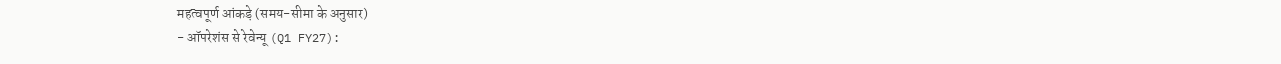महत्वपूर्ण आंकड़े (समय-सीमा के अनुसार)
- ऑपरेशंस से रेवेन्यू (Q1 FY27):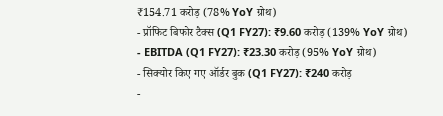₹154.71 करोड़ (78% YoY ग्रोथ)
- प्रॉफिट बिफोर टैक्स (Q1 FY27): ₹9.60 करोड़ (139% YoY ग्रोथ)
- EBITDA (Q1 FY27): ₹23.30 करोड़ (95% YoY ग्रोथ)
- सिक्योर किए गए ऑर्डर बुक (Q1 FY27): ₹240 करोड़
-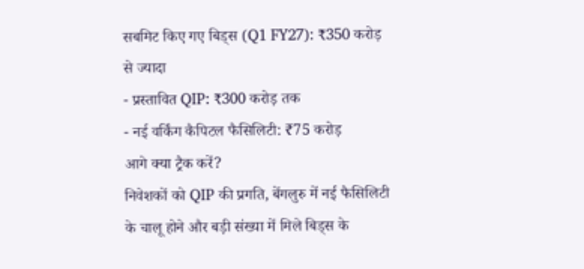सबमिट किए गए बिड्स (Q1 FY27): ₹350 करोड़ से ज्यादा
- प्रस्तावित QIP: ₹300 करोड़ तक
- नई वर्किंग कैपिटल फैसिलिटी: ₹75 करोड़
आगे क्या ट्रैक करें?
निवेशकों को QIP की प्रगति, बेंगलुरु में नई फैसिलिटी के चालू होने और बड़ी संख्या में मिले बिड्स के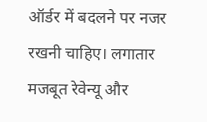ऑर्डर में बदलने पर नजर रखनी चाहिए। लगातार मजबूत रेवेन्यू और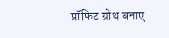प्रॉफिट ग्रोथ बनाए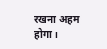रखना अहम होगा।